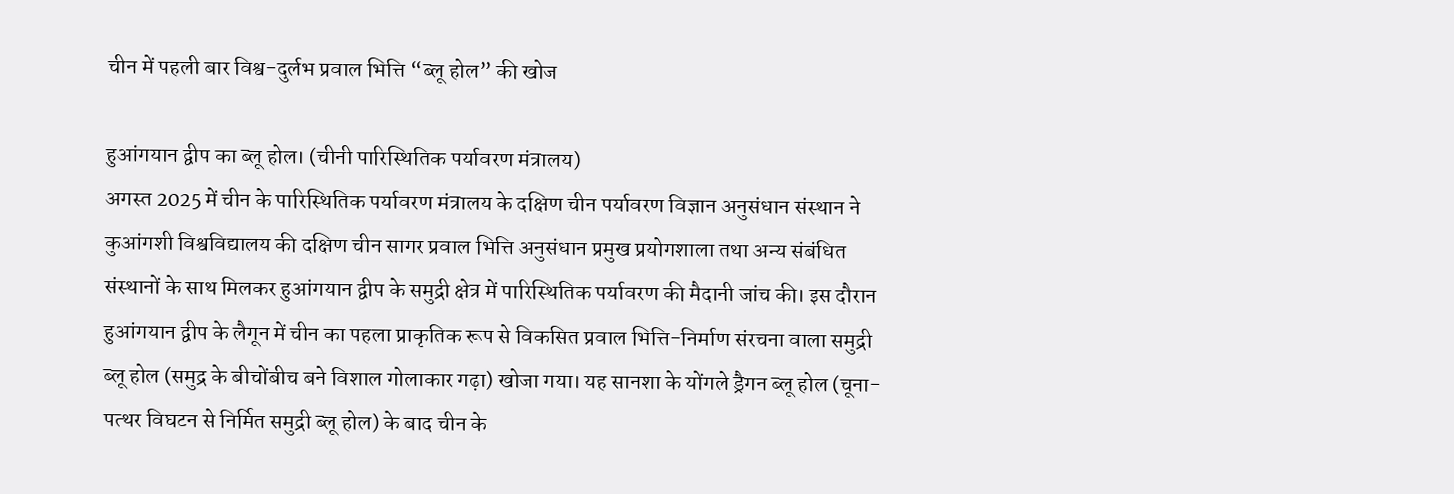चीन में पहली बार विश्व-दुर्लभ प्रवाल भित्ति “ब्लू होल” की खोज

हुआंगयान द्वीप का ब्लू होल। (चीनी पारिस्थितिक पर्यावरण मंत्रालय)
अगस्त 2025 में चीन के पारिस्थितिक पर्यावरण मंत्रालय के दक्षिण चीन पर्यावरण विज्ञान अनुसंधान संस्थान ने कुआंगशी विश्वविद्यालय की दक्षिण चीन सागर प्रवाल भित्ति अनुसंधान प्रमुख प्रयोगशाला तथा अन्य संबंधित संस्थानों के साथ मिलकर हुआंगयान द्वीप के समुद्री क्षेत्र में पारिस्थितिक पर्यावरण की मैदानी जांच की। इस दौरान हुआंगयान द्वीप के लैगून में चीन का पहला प्राकृतिक रूप से विकसित प्रवाल भित्ति-निर्माण संरचना वाला समुद्री ब्लू होल (समुद्र के बीचोंबीच बने विशाल गोलाकार गढ़ा) खोजा गया। यह सानशा के योंगले ड्रैगन ब्लू होल (चूना-पत्थर विघटन से निर्मित समुद्री ब्लू होल) के बाद चीन के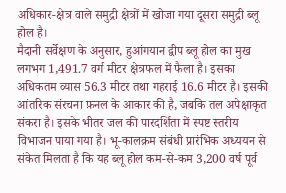अधिकार-क्षेत्र वाले समुद्री क्षेत्रों में खोजा गया दूसरा समुद्री ब्लू होल है।
मैदानी सर्वेक्षण के अनुसार, हुआंगयान द्वीप ब्लू होल का मुख लगभग 1,491.7 वर्ग मीटर क्षेत्रफल में फैला है। इसका अधिकतम व्यास 56.3 मीटर तथा गहराई 16.6 मीटर है। इसकी आंतरिक संरचना फ़नल के आकार की है, जबकि तल अपेक्षाकृत संकरा है। इसके भीतर जल की पारदर्शिता में स्पष्ट स्तरीय विभाजन पाया गया है। भू-कालक्रम संबंधी प्रारंभिक अध्ययन से संकेत मिलता है कि यह ब्लू होल कम-से-कम 3,200 वर्ष पूर्व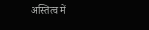अस्तित्व में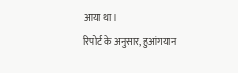आया था।
रिपोर्ट के अनुसार, हुआंगयान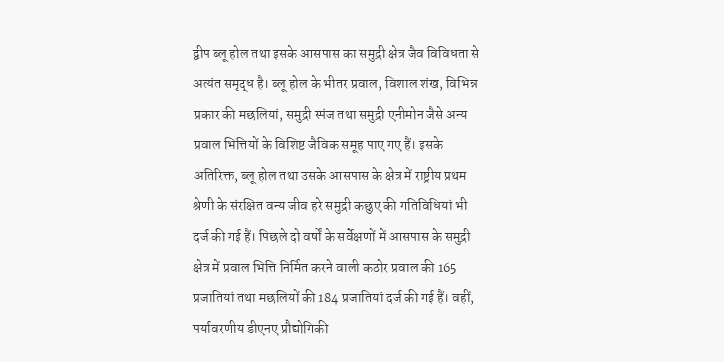द्वीप ब्लू होल तथा इसके आसपास का समुद्री क्षेत्र जैव विविधता से अत्यंत समृद्ध है। ब्लू होल के भीतर प्रवाल, विशाल शंख, विभिन्न प्रकार की मछलियां, समुद्री स्पंज तथा समुद्री एनीमोन जैसे अन्य प्रवाल भित्तियों के विशिष्ट जैविक समूह पाए गए हैं। इसके अतिरिक्त, ब्लू होल तथा उसके आसपास के क्षेत्र में राष्ट्रीय प्रथम श्रेणी के संरक्षित वन्य जीव हरे समुद्री कछुए की गतिविधियां भी दर्ज की गई हैं। पिछले दो वर्षों के सर्वेक्षणों में आसपास के समुद्री क्षेत्र में प्रवाल भित्ति निर्मित करने वाली कठोर प्रवाल की 165 प्रजातियां तथा मछलियों की 184 प्रजातियां दर्ज की गई हैं। वहीं, पर्यावरणीय डीएनए प्रौद्योगिकी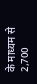के माध्यम से 2,700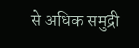से अधिक समुद्री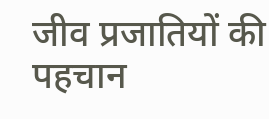जीव प्रजातियों की पहचान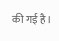की गई है।